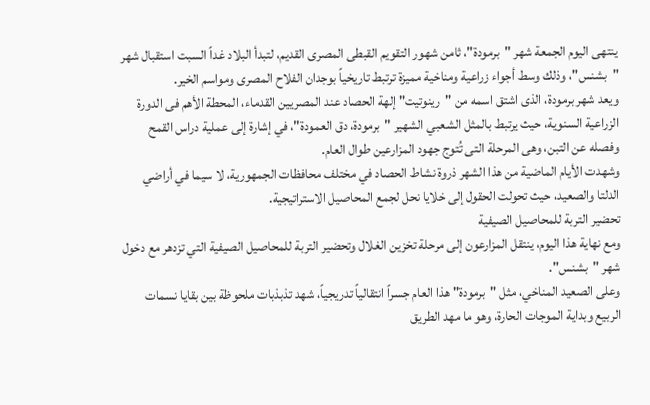ينتهى اليوم الجمعة شهر "برمودة"، ثامن شهور التقويم القبطى المصرى القديم، لتبدأ البلاد غداً السبت استقبال شهر "بشنس"، وذلك وسط أجواء زراعية ومناخية مميزة ترتبط تاريخياً بوجدان الفلاح المصرى ومواسم الخير.
ويعد شهر برمودة، الذى اشتق اسمه من "رينوتيت" إلهة الحصاد عند المصريين القدماء، المحطة الأهم فى الدورة الزراعية السنوية، حيث يرتبط بالمثل الشعبي الشهير "برمودة، دق العمودة"، في إشارة إلى عملية دراس القمح وفصله عن التبن، وهى المرحلة التى تُتوج جهود المزارعين طوال العام.
وشهدت الأيام الماضية من هذا الشهر ذروة نشاط الحصاد في مختلف محافظات الجمهورية، لا سيما في أراضي الدلتا والصعيد، حيث تحولت الحقول إلى خلايا نحل لجمع المحاصيل الاستراتيجية.
تحضير التربة للمحاصيل الصيفية
ومع نهاية هذا اليوم، ينتقل المزارعون إلى مرحلة تخزين الغلال وتحضير التربة للمحاصيل الصيفية التي تزدهر مع دخول شهر "بشنس".
وعلى الصعيد المناخي، مثل "برمودة" هذا العام جسراً انتقالياً تدريجياً، شهد تذبذبات ملحوظة بين بقايا نسمات الربيع وبداية الموجات الحارة، وهو ما مهد الطريق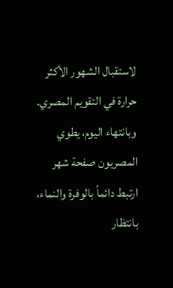لاستقبال الشهور الأكثر حرارة في التقويم المصري.
وبانتهاء اليوم، يطوي المصريون صفحة شهر ارتبط دائماً بالوفرة والنماء، بانتظار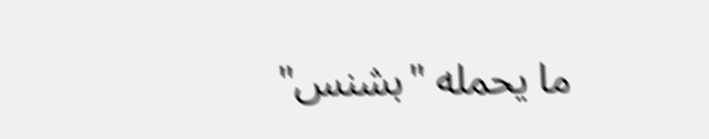ما يحمله "بشنس"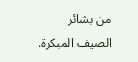من بشائر الصيف المبكرة.